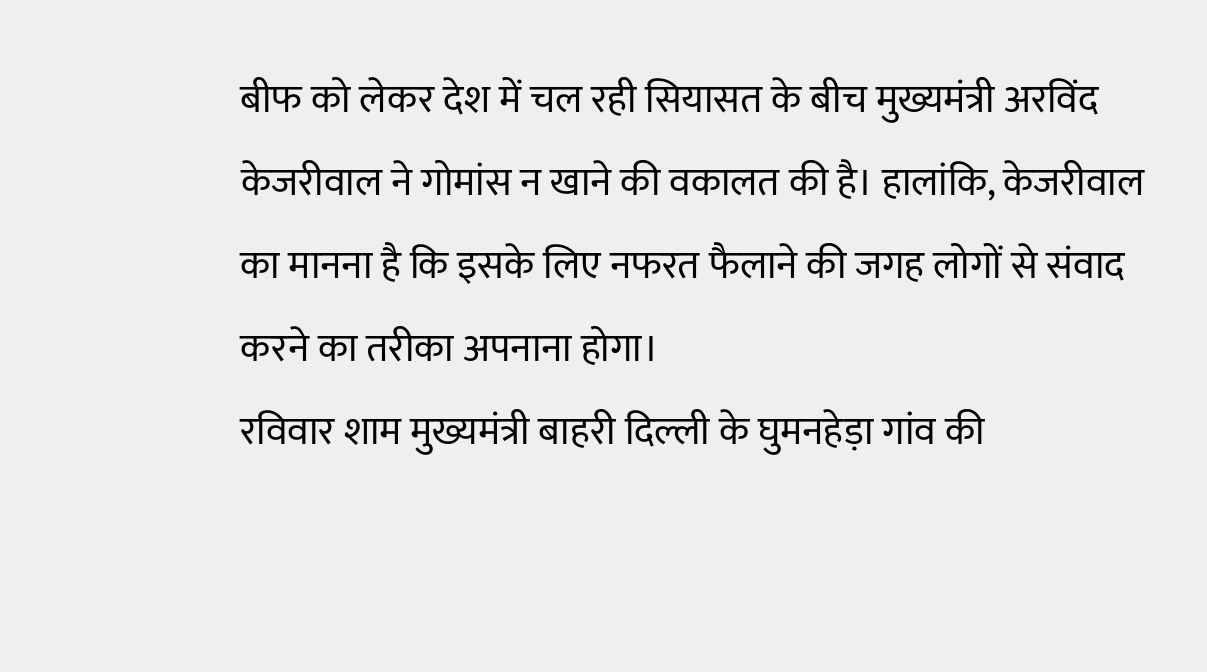बीफ को लेकर देश में चल रही सियासत के बीच मुख्यमंत्री अरविंद केजरीवाल ने गोमांस न खाने की वकालत की है। हालांकि, केजरीवाल का मानना है कि इसके लिए नफरत फैलाने की जगह लोगों से संवाद करने का तरीका अपनाना होगा।
रविवार शाम मुख्यमंत्री बाहरी दिल्ली के घुमनहेड़ा गांव की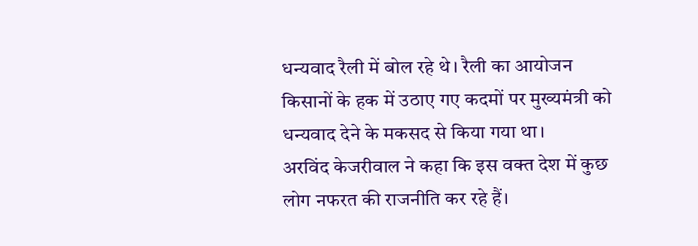धन्यवाद रैली में बोल रहे थे। रैली का आयोजन किसानों के हक में उठाए गए कदमों पर मुख्यमंत्री को धन्यवाद देने के मकसद से किया गया था।
अरविंद केजरीवाल ने कहा कि इस वक्त देश में कुछ लोग नफरत की राजनीति कर रहे हैं।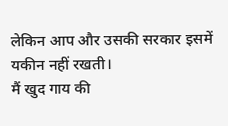लेकिन आप और उसकी सरकार इसमें यकीन नहीं रखती।
मैं खुद गाय की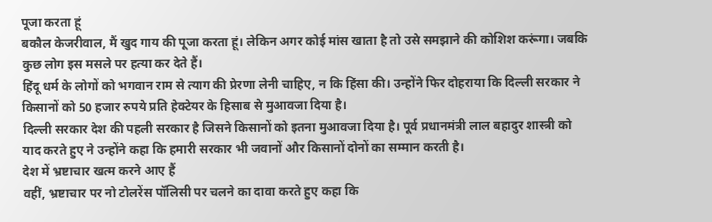पूजा करता हूं
बकौल केजरीवाल, मैं खुद गाय की पूजा करता हूं। लेकिन अगर कोई मांस खाता है तो उसे समझाने की कोशिश करूंगा। जबकि कुछ लोग इस मसले पर हत्या कर देते हैं।
हिंदू धर्म के लोगों को भगवान राम से त्याग की प्रेरणा लेनी चाहिए, न कि हिंसा की। उन्होंने फिर दोहराया कि दिल्ली सरकार ने किसानों को 50 हजार रुपये प्रति हेक्टेयर के हिसाब से मुआवजा दिया है।
दिल्ली सरकार देश की पहली सरकार है जिसने किसानों को इतना मुआवजा दिया है। पूर्व प्रधानमंत्री लाल बहादुर शास्त्री को याद करते हुए ने उन्होंने कहा कि हमारी सरकार भी जवानों और किसानों दोनों का सम्मान करती है।
देश में भ्रष्टाचार खत्म करने आए हैं
वहीं, भ्रष्टाचार पर नो टोलरेंस पॉलिसी पर चलने का दावा करते हुए कहा कि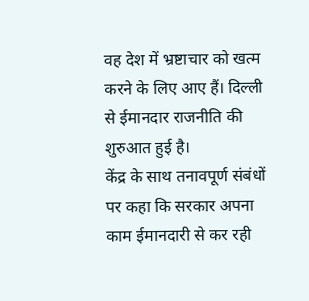वह देश में भ्रष्टाचार को खत्म करने के लिए आए हैं। दिल्ली से ईमानदार राजनीति की शुरुआत हुई है।
केंद्र के साथ तनावपूर्ण संबंधों पर कहा कि सरकार अपना काम ईमानदारी से कर रही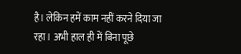है। लेकिन हमें काम नहीं करने दिया जा रहा। अभी हाल ही में बिना पूछे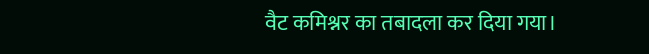वैट कमिश्नर का तबादला कर दिया गया।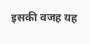इसकी वजह यह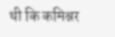थी कि कमिश्नर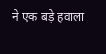ने एक बड़े हवाला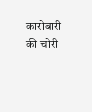कारोबारी की चोरी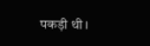पकड़ी थी।